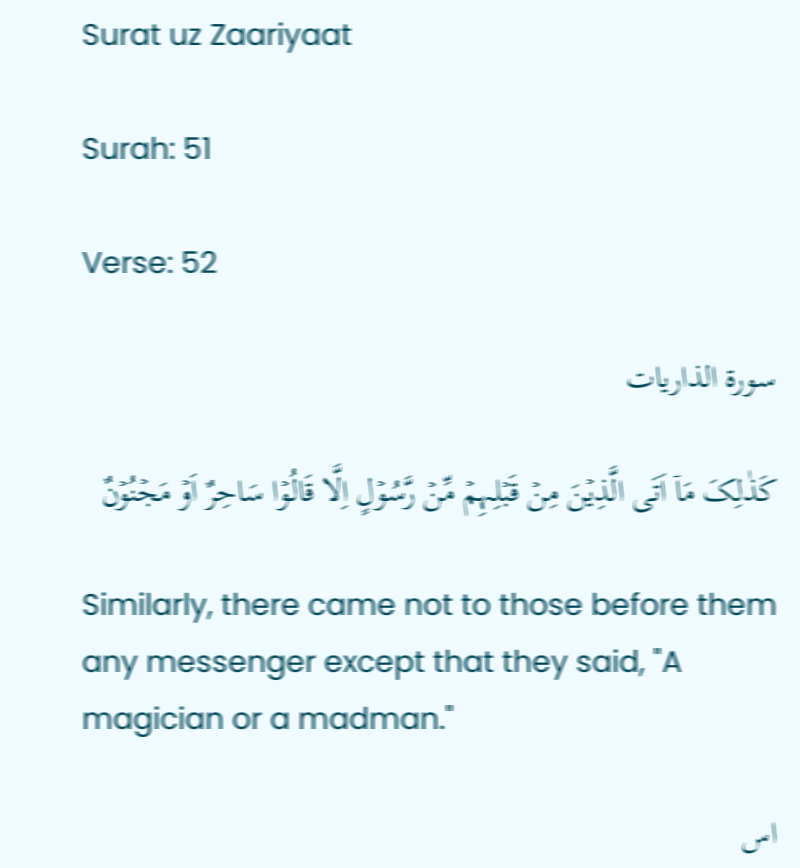Surat uz Zaariyaat

Surah: 51

Verse: 52

سورة الذاريات

کَذٰلِکَ مَاۤ اَتَی الَّذِیۡنَ مِنۡ قَبۡلِہِمۡ مِّنۡ رَّسُوۡلٍ اِلَّا قَالُوۡا سَاحِرٌ اَوۡ مَجۡنُوۡنٌ

Similarly, there came not to those before them any messenger except that they said, "A magician or a madman."

اس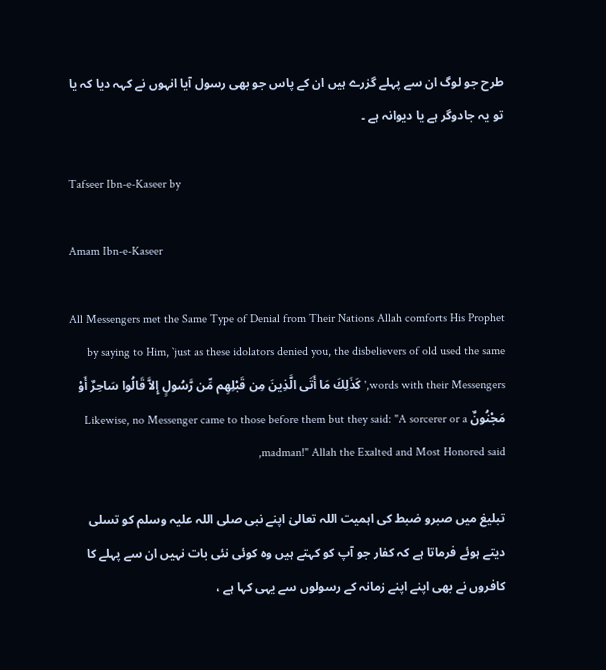طرح جو لوگ ان سے پہلے گزرے ہیں ان کے پاس جو بھی رسول آیا انہوں نے کہہ دیا کہ یا تو یہ جادوگر ہے یا دیوانہ ہے ۔

Tafseer Ibn-e-Kaseer by

Amam Ibn-e-Kaseer

All Messengers met the Same Type of Denial from Their Nations Allah comforts His Prophet by saying to Him, `just as these idolators denied you, the disbelievers of old used the same words with their Messengers,' كَذَلِكَ مَا أَتَى الَّذِينَ مِن قَبْلِهِم مِّن رَّسُولٍ إِلاَّ قَالُوا سَاحِرٌ أَوْ مَجْنُونٌ Likewise, no Messenger came to those before them but they said: "A sorcerer or a madman!" Allah the Exalted and Most Honored said,

تبلیغ میں صبرو ضبط کی اہمیت اللہ تعالیٰ اپنے نبی صلی اللہ علیہ وسلم کو تسلی دیتے ہوئے فرماتا ہے کہ کفار جو آپ کو کہتے ہیں وہ کوئی نئی بات نہیں ان سے پہلے کا کافروں نے بھی اپنے اپنے زمانہ کے رسولوں سے یہی کہا ہے ،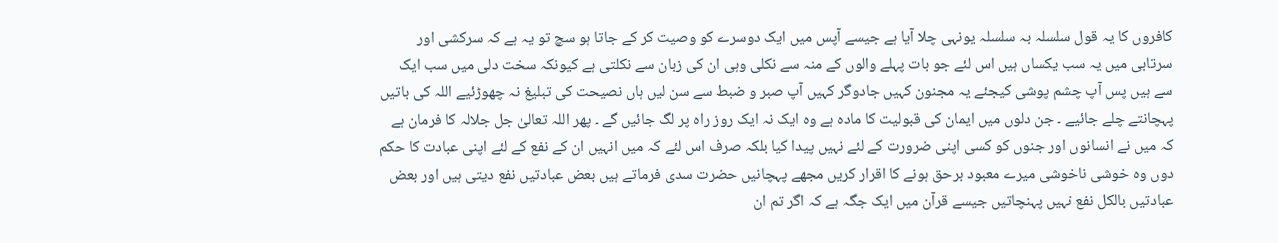کافروں کا یہ قول سلسلہ بہ سلسلہ یونہی چلا آیا ہے جیسے آپس میں ایک دوسرے کو وصیت کر کے جاتا ہو سچ تو یہ ہے کہ سرکشی اور سرتابی میں یہ سب یکساں ہیں اس لئے جو بات پہلے والوں کے منہ سے نکلی وہی ان کی زبان سے نکلتی ہے کیونکہ سخت دلی میں سب ایک سے ہیں پس آپ چشم پوشی کیجئے یہ مجنون کہیں جادوگر کہیں آپ صبر و ضبط سے سن لیں ہاں نصیحت کی تبلیغ نہ چھوڑئیے اللہ کی باتیں پہچانتے چلے جائیے ۔ جن دلوں میں ایمان کی قبولیت کا مادہ ہے وہ ایک نہ ایک روز راہ پر لگ جائیں گے ۔ پھر اللہ تعالیٰ جل جلالہ کا فرمان ہے کہ میں نے انسانوں اور جنوں کو کسی اپنی ضرورت کے لئے نہیں پیدا کیا بلکہ صرف اس لئے کہ میں انہیں ان کے نفع کے لئے اپنی عبادت کا حکم دوں وہ خوشی ناخوشی میرے معبود برحق ہونے کا اقرار کریں مجھے پہچانیں حضرت سدی فرماتے ہیں بعض عبادتیں نفع دیتی ہیں اور بعض عبادتیں بالکل نفع نہیں پہنچاتیں جیسے قرآن میں ایک جگہ ہے کہ اگر تم ان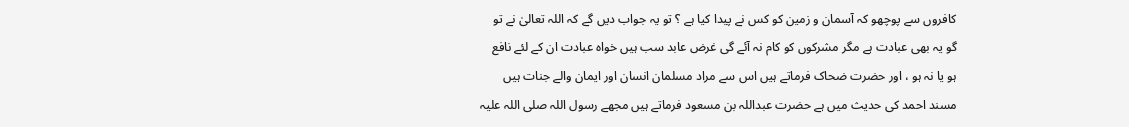کافروں سے پوچھو کہ آسمان و زمین کو کس نے پیدا کیا ہے ؟ تو یہ جواب دیں گے کہ اللہ تعالیٰ نے تو گو یہ بھی عبادت ہے مگر مشرکوں کو کام نہ آئے گی غرض عابد سب ہیں خواہ عبادت ان کے لئے نافع ہو یا نہ ہو ، اور حضرت ضحاک فرماتے ہیں اس سے مراد مسلمان انسان اور ایمان والے جنات ہیں مسند احمد کی حدیث میں ہے حضرت عبداللہ بن مسعود فرماتے ہیں مجھے رسول اللہ صلی اللہ علیہ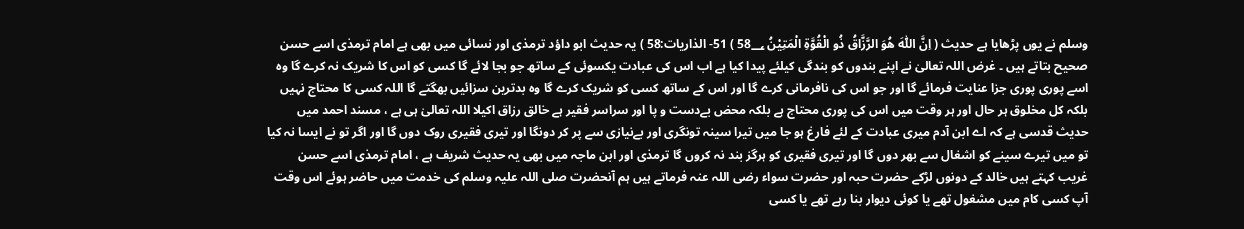وسلم نے یوں پڑھایا ہے حدیث ( اِنَّ اللّٰهَ هُوَ الرَّزَّاقُ ذُو الْقُوَّةِ الْمَتِيْنُ 58؀ ) 51- الذاريات:58 ) یہ حدیث ابو داؤد ترمذی اور نسائی میں بھی ہے امام ترمذی اسے حسن صحیح بتاتے ہیں ۔ غرض اللہ تعالیٰ نے اپنے بندوں کو بندگی کیلئے پیدا کیا ہے اب اس کی عبادت یکسوئی کے ساتھ جو بجا لائے گا کسی کو اس کا شریک نہ کرے گا وہ اسے پوری پوری جزا عنایت فرمائے گا اور جو اس کی نافرمانی کرے گا اور اس کے ساتھ کسی کو شریک کرے گا وہ بدترین سزائیں بھگتے گا اللہ کسی کا محتاج نہیں بلکہ کل مخلوق ہر حال اور ہر وقت میں اس کی پوری محتاج ہے بلکہ محض بےدست و پا اور سراسر فقیر ہے خالق رزاق اکیلا اللہ تعالیٰ ہی ہے ، مسند احمد میں حدیث قدسی ہے کہ اے ابن آدم میری عبادت کے لئے فارغ ہو جا میں تیرا سینہ تونگری اور بےنیازی سے پر کر دونگا اور تیری فقیری روک دوں گا اور اگر تو نے ایسا نہ کیا تو میں تیرے سینے کو اشغال سے بھر دوں گا اور تیری فقیری کو ہرگز بند نہ کروں گا ترمذی اور ابن ماجہ میں بھی یہ حدیث شریف ہے ، امام ترمذی اسے حسن غریب کہتے ہیں خالد کے دونوں لڑکے حضرت حبہ اور حضرت سواء رضی اللہ عنہ فرماتے ہیں ہم آنحضرت صلی اللہ علیہ وسلم کی خدمت میں حاضر ہوئے اس وقت آپ کسی کام میں مشغول تھے یا کوئی دیوار بنا رہے تھے یا کسی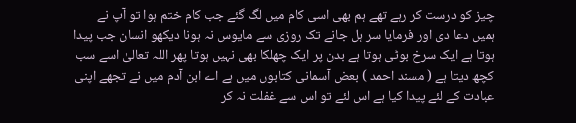چیز کو درست کر رہے تھے ہم بھی اسی کام میں لگ گئے جب کام ختم ہوا تو آپ نے ہمیں دعا دی اور فرمایا سر ہل جانے تک روزی سے مایوس نہ ہونا دیکھو انسان جب پیدا ہوتا ہے ایک سرخ بوٹی ہوتا ہے بدن پر ایک چھلکا بھی نہیں ہوتا پھر اللہ تعالیٰ اسے سب کچھ دیتا ہے ( مسند احمد ) بعض آسمانی کتابوں میں ہے اے ابن آدم میں نے تجھے اپنی عبادت کے لئے پیدا کیا ہے اس لئے تو اس سے غفلت نہ کر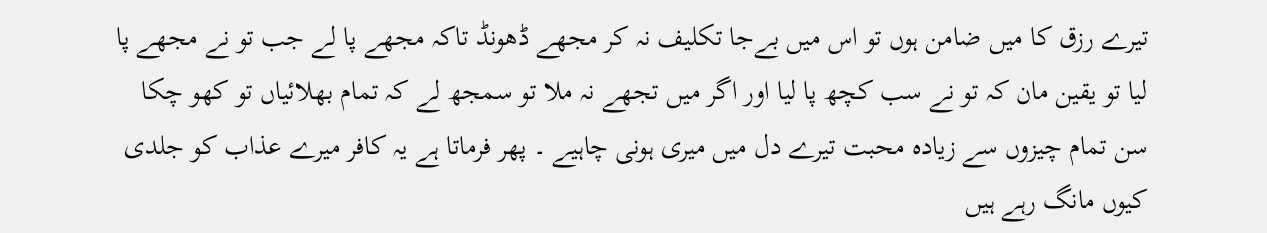تیرے رزق کا میں ضامن ہوں تو اس میں بےجا تکلیف نہ کر مجھے ڈھونڈ تاکہ مجھے پا لے جب تو نے مجھے پا لیا تو یقین مان کہ تو نے سب کچھ پا لیا اور اگر میں تجھے نہ ملا تو سمجھ لے کہ تمام بھلائیاں تو کھو چکا سن تمام چیزوں سے زیادہ محبت تیرے دل میں میری ہونی چاہیے ۔ پھر فرماتا ہے یہ کافر میرے عذاب کو جلدی کیوں مانگ رہے ہیں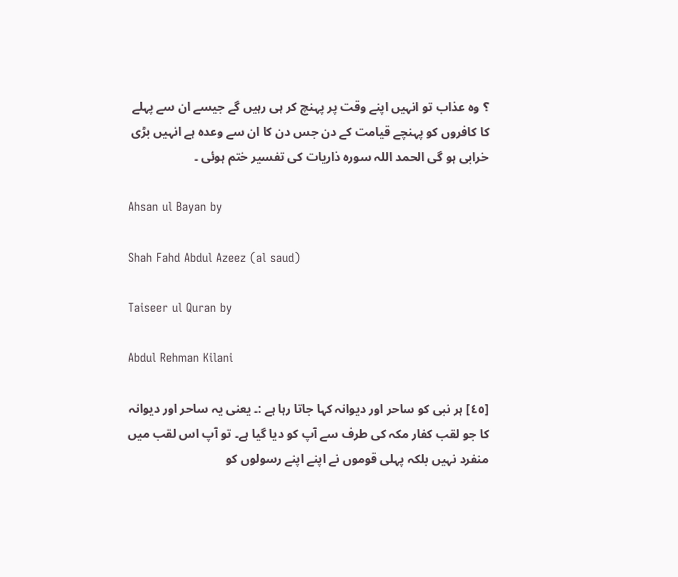؟ وہ عذاب تو انہیں اپنے وقت پر پہنچ کر ہی رہیں گے جیسے ان سے پہلے کا کافروں کو پہنچے قیامت کے دن جس دن کا ان سے وعدہ ہے انہیں بڑی خرابی ہو گی الحمد اللہ سورہ ذاریات کی تفسیر ختم ہوئی ۔

Ahsan ul Bayan by

Shah Fahd Abdul Azeez (al saud)

Taiseer ul Quran by

Abdul Rehman Kilani

[٤٥] ہر نبی کو ساحر اور دیوانہ کہا جاتا رہا ہے :۔ یعنی یہ ساحر اور دیوانہ کا جو لقب کفار مکہ کی طرف سے آپ کو دیا گیا ہے۔ تو آپ اس لقب میں منفرد نہیں بلکہ پہلی قوموں نے اپنے اپنے رسولوں کو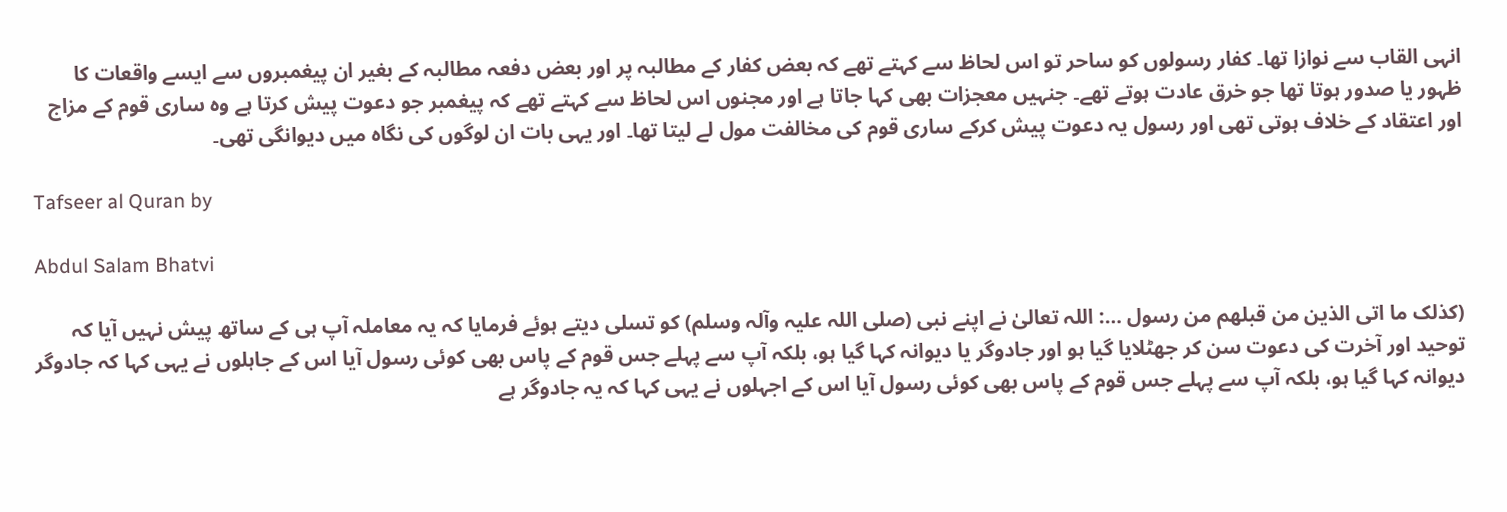انہی القاب سے نوازا تھا۔ کفار رسولوں کو ساحر تو اس لحاظ سے کہتے تھے کہ بعض کفار کے مطالبہ پر اور بعض دفعہ مطالبہ کے بغیر ان پیغمبروں سے ایسے واقعات کا ظہور یا صدور ہوتا تھا جو خرق عادت ہوتے تھے۔ جنہیں معجزات بھی کہا جاتا ہے اور مجنوں اس لحاظ سے کہتے تھے کہ پیغمبر جو دعوت پیش کرتا ہے وہ ساری قوم کے مزاج اور اعتقاد کے خلاف ہوتی تھی اور رسول یہ دعوت پیش کرکے ساری قوم کی مخالفت مول لے لیتا تھا۔ اور یہی بات ان لوگوں کی نگاہ میں دیوانگی تھی۔

Tafseer al Quran by

Abdul Salam Bhatvi

(کذلک ما اتی الذین من قبلھم من رسول …: اللہ تعالیٰ نے اپنے نبی (صلی اللہ علیہ وآلہ وسلم) کو تسلی دیتے ہوئے فرمایا کہ یہ معاملہ آپ ہی کے ساتھ پیش نہیں آیا کہ توحید اور آخرت کی دعوت سن کر جھٹلایا گیا ہو اور جادوگر یا دیوانہ کہا گیا ہو، بلکہ آپ سے پہلے جس قوم کے پاس بھی کوئی رسول آیا اس کے جاہلوں نے یہی کہا کہ جادوگر دیوانہ کہا گیا ہو، بلکہ آپ سے پہلے جس قوم کے پاس بھی کوئی رسول آیا اس کے اجہلوں نے یہی کہا کہ یہ جادوگر ہے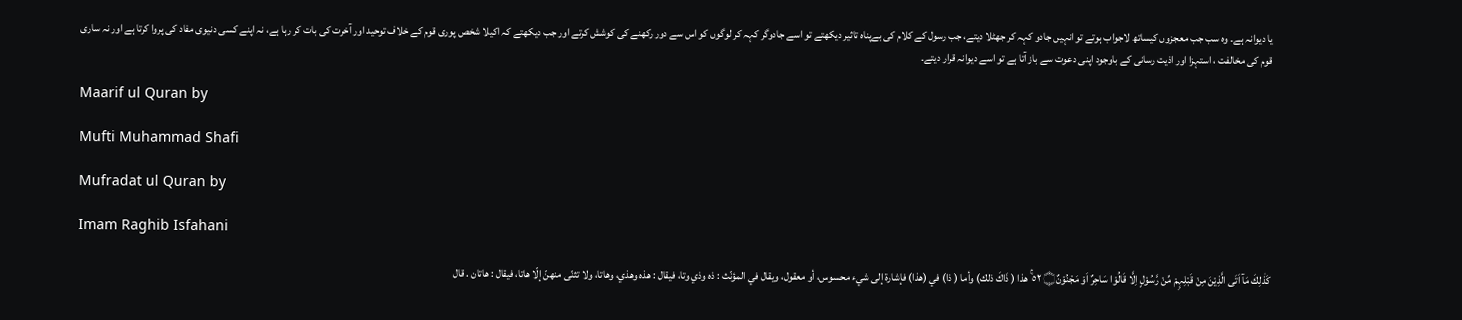یا دیوانہ ہے۔ وہ سب جب معجزوں کیساتھ لاجواب ہوتے تو انہیں جادو کہہ کر جھٹلا دیتے، جب رسول کے کلام کی بےپناہ تاثیر دیکھتے تو اسے جادوگر کہہ کر لوگوں کو اس سے دور رکھنے کی کوشش کرتے اور جب دیکھتے کہ اکیلا شخص پوری قوم کے خلاف توحید اور آخرت کی بات کر رہا ہے، نہ اپنے کسی دنیوی مفاد کی پروا کرتا ہے اور نہ ساری قوم کی مخالفت ، استہزا اور اذیت رسانی کے باوجود اپنی دعوت سے باز آتا ہے تو اسے دیوانہ قرار دیتے۔

Maarif ul Quran by

Mufti Muhammad Shafi

Mufradat ul Quran by

Imam Raghib Isfahani

كَذٰلِكَ مَآ اَتَى الَّذِيْنَ مِنْ قَبْلِہِمْ مِّنْ رَّسُوْلٍ اِلَّا قَالُوْا سَاحِرٌ اَوْ مَجْنُوْنٌ۝ ٥٢ ۚ هذا ( ذَاكَ ذلك) وأما ( ذا) في (هذا) فإشارة إلى شيء محسوس، أو معقول، ويقال في المؤنّث : ذه وذي وتا، فيقال : هذه وهذي، وهاتا، ولا تثنّى منهنّ إلّا هاتا، فيقال : هاتان . قال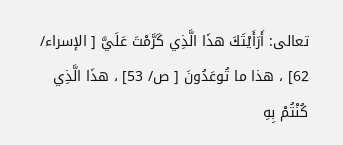تعالی: أَرَأَيْتَكَ هذَا الَّذِي كَرَّمْتَ عَلَيَّ [ الإسراء/ 62] ، هذا ما تُوعَدُونَ [ ص/ 53] ، هذَا الَّذِي كُنْتُمْ بِهِ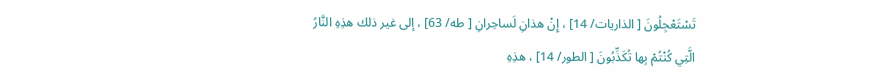تَسْتَعْجِلُونَ [ الذاریات/ 14] ، إِنْ هذانِ لَساحِرانِ [ طه/ 63] ، إلى غير ذلك هذِهِ النَّارُ الَّتِي كُنْتُمْ بِها تُكَذِّبُونَ [ الطور/ 14] ، هذِهِ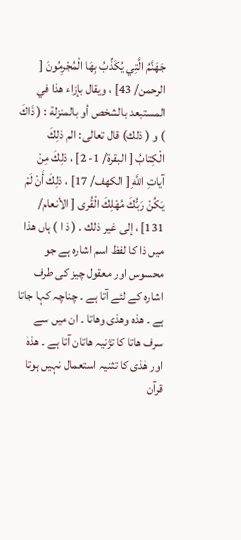جَهَنَّمُ الَّتِي يُكَذِّبُ بِهَا الْمُجْرِمُونَ [ الرحمن/ 43] ، ويقال بإزاء هذا في المستبعد بالشخص أو بالمنزلة : ( ذَاكَ ) و ( ذلك) قال تعالی: الم ذلِكَ الْكِتابُ [ البقرة/ 1- 2] ، ذلِكَ مِنْ آياتِ اللَّهِ [ الكهف/ 17] ، ذلِكَ أَنْ لَمْ يَكُنْ رَبُّكَ مُهْلِكَ الْقُرى [ الأنعام/ 131] ، إلى غير ذلك . ( ذ ا ) ہاں ھذا میں ذا کا لفظ اسم اشارہ ہے جو محسوس اور معقول چیز کی طرف اشارہ کے لئے آتا ہے ۔ چناچہ کہا جاتا ہے ۔ ھذہ وھذی وھاتا ۔ ان میں سے سرف ھاتا کا تژنیہ ھاتان آتا ہے ۔ ھذہٰ اور ھٰذی کا تثنیہ استعمال نہیں ہوتا قرآن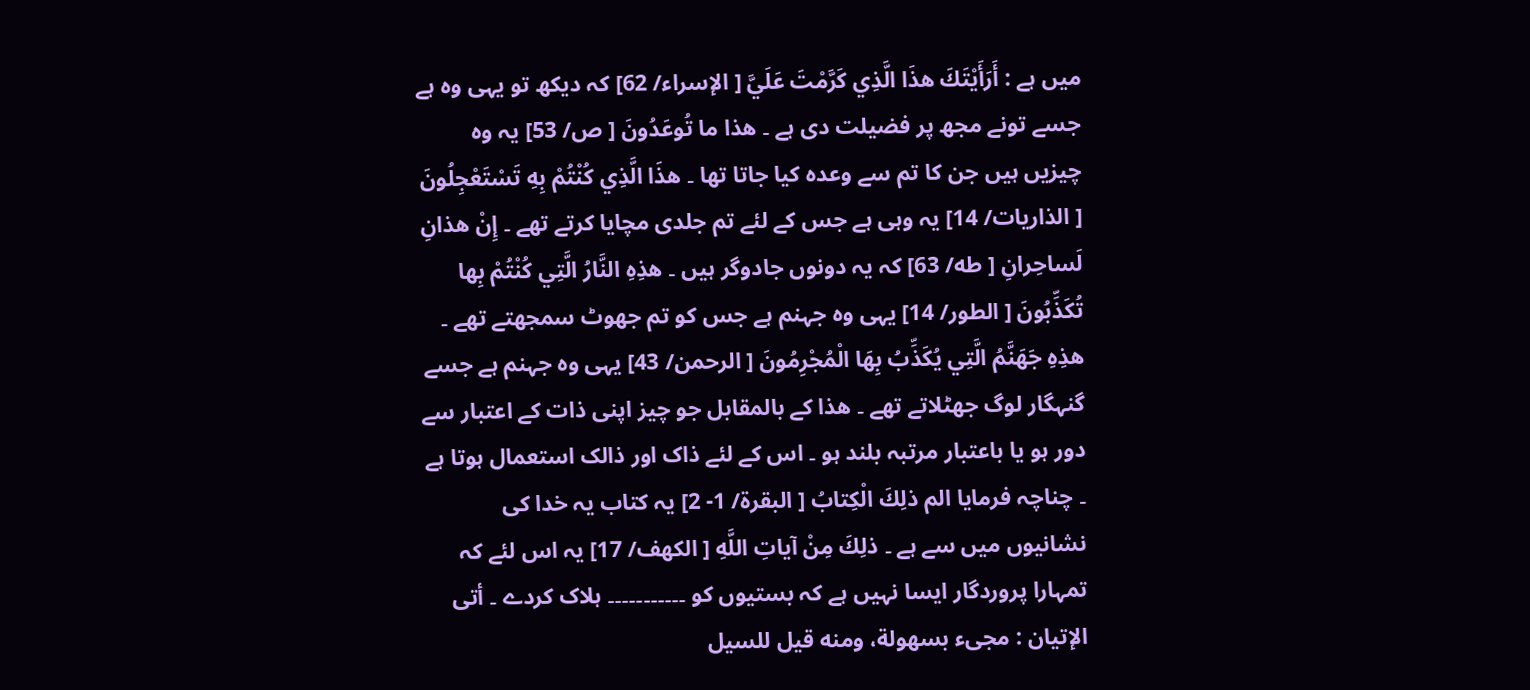میں ہے : أَرَأَيْتَكَ هذَا الَّذِي كَرَّمْتَ عَلَيَّ [ الإسراء/ 62] کہ دیکھ تو یہی وہ ہے جسے تونے مجھ پر فضیلت دی ہے ۔ هذا ما تُوعَدُونَ [ ص/ 53] یہ وہ چیزیں ہیں جن کا تم سے وعدہ کیا جاتا تھا ۔ هذَا الَّذِي كُنْتُمْ بِهِ تَسْتَعْجِلُونَ [ الذاریات/ 14] یہ وہی ہے جس کے لئے تم جلدی مچایا کرتے تھے ۔ إِنْ هذانِ لَساحِرانِ [ طه/ 63] کہ یہ دونوں جادوگر ہیں ۔ هذِهِ النَّارُ الَّتِي كُنْتُمْ بِها تُكَذِّبُونَ [ الطور/ 14] یہی وہ جہنم ہے جس کو تم جھوٹ سمجھتے تھے ۔ هذِهِ جَهَنَّمُ الَّتِي يُكَذِّبُ بِهَا الْمُجْرِمُونَ [ الرحمن/ 43] یہی وہ جہنم ہے جسے گنہگار لوگ جھٹلاتے تھے ۔ ھذا کے بالمقابل جو چیز اپنی ذات کے اعتبار سے دور ہو یا باعتبار مرتبہ بلند ہو ۔ اس کے لئے ذاک اور ذالک استعمال ہوتا ہے ۔ چناچہ فرمایا الم ذلِكَ الْكِتابُ [ البقرة/ 1- 2] یہ کتاب یہ خدا کی نشانیوں میں سے ہے ۔ ذلِكَ مِنْ آياتِ اللَّهِ [ الكهف/ 17] یہ اس لئے کہ تمہارا پروردگار ایسا نہیں ہے کہ بستیوں کو ۔۔۔۔۔۔۔۔۔۔۔ ہلاک کردے ۔ أتى الإتيان : مجیء بسهولة، ومنه قيل للسیل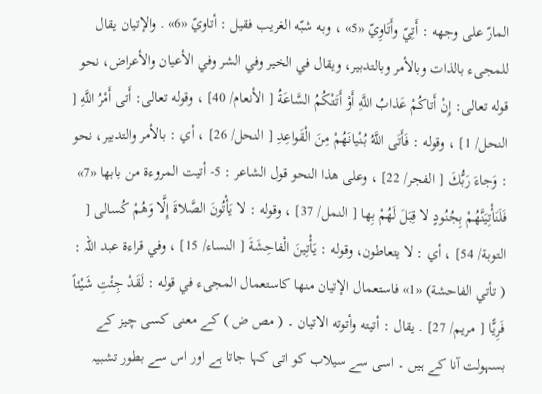المارّ علی وجهه : أَتِيّ وأَتَاوِيّ «5» ، وبه شبّه الغریب فقیل : أتاويّ «6» . والإتيان يقال للمجیء بالذات وبالأمر وبالتدبیر، ويقال في الخیر وفي الشر وفي الأعيان والأعراض، نحو قوله تعالی: إِنْ أَتاكُمْ عَذابُ اللَّهِ أَوْ أَتَتْكُمُ السَّاعَةُ [ الأنعام/ 40] ، وقوله تعالی: أَتى أَمْرُ اللَّهِ [ النحل/ 1] ، وقوله : فَأَتَى اللَّهُ بُنْيانَهُمْ مِنَ الْقَواعِدِ [ النحل/ 26] ، أي : بالأمر والتدبیر، نحو : وَجاءَ رَبُّكَ [ الفجر/ 22] ، وعلی هذا النحو قول الشاعر : 5- أتيت المروءة من بابها «7» فَلَنَأْتِيَنَّهُمْ بِجُنُودٍ لا قِبَلَ لَهُمْ بِها [ النمل/ 37] ، وقوله : لا يَأْتُونَ الصَّلاةَ إِلَّا وَهُمْ كُسالی [ التوبة/ 54] ، أي : لا يتعاطون، وقوله : يَأْتِينَ الْفاحِشَةَ [ النساء/ 15] ، وفي قراءة عبد اللہ : ( تأتي الفاحشة) «1» فاستعمال الإتيان منها کاستعمال المجیء في قوله : لَقَدْ جِئْتِ شَيْئاً فَرِيًّا [ مریم/ 27] . يقال : أتيته وأتوته الاتیان ۔ ( مص ض ) کے معنی کسی چیز کے بسہولت آنا کے ہیں ۔ اسی سے سیلاب کو اتی کہا جاتا ہے اور اس سے بطور تشبیہ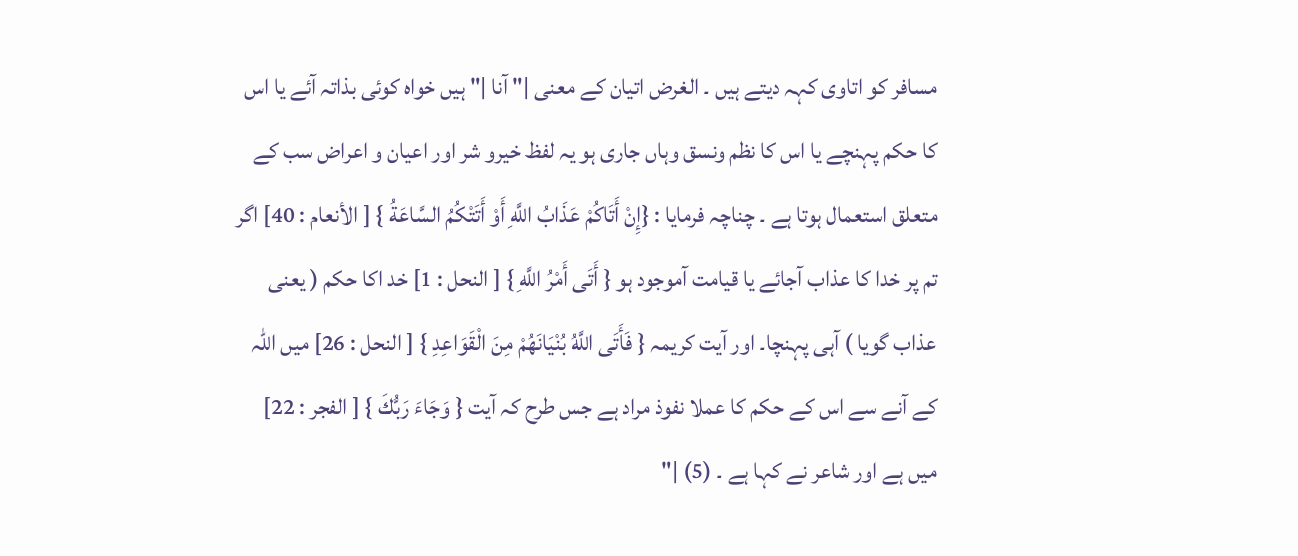مسافر کو اتاوی کہہ دیتے ہیں ۔ الغرض اتیان کے معنی |" آنا |" ہیں خواہ کوئی بذاتہ آئے یا اس کا حکم پہنچے یا اس کا نظم ونسق وہاں جاری ہو یہ لفظ خیرو شر اور اعیان و اعراض سب کے متعلق استعمال ہوتا ہے ۔ چناچہ فرمایا : {إِنْ أَتَاكُمْ عَذَابُ اللَّهِ أَوْ أَتَتْكُمُ السَّاعَةُ } [ الأنعام : 40] اگر تم پر خدا کا عذاب آجائے یا قیامت آموجود ہو { أَتَى أَمْرُ اللَّهِ } [ النحل : 1] خد اکا حکم ( یعنی عذاب گویا ) آہی پہنچا۔ اور آیت کریمہ { فَأَتَى اللَّهُ بُنْيَانَهُمْ مِنَ الْقَوَاعِدِ } [ النحل : 26] میں اللہ کے آنے سے اس کے حکم کا عملا نفوذ مراد ہے جس طرح کہ آیت { وَجَاءَ رَبُّكَ } [ الفجر : 22] میں ہے اور شاعر نے کہا ہے ۔ (5) |"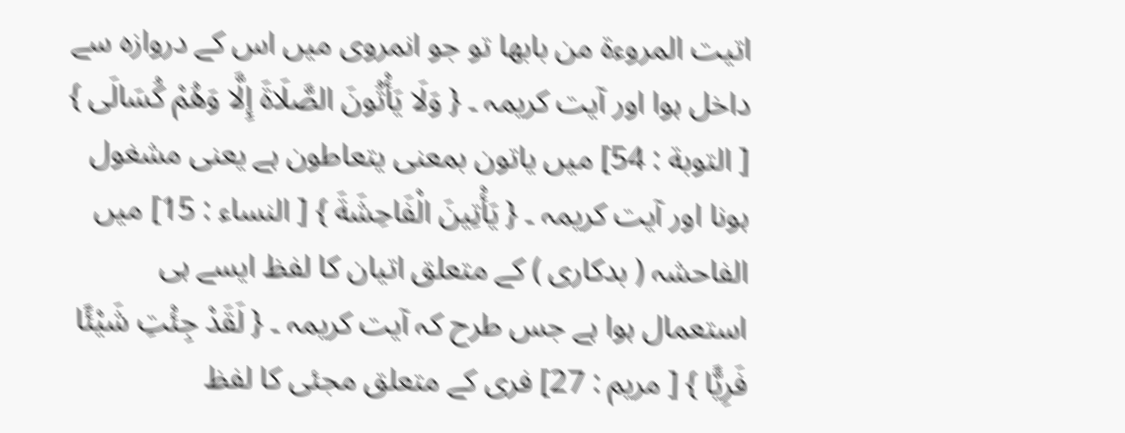اتیت المروءۃ من بابھا تو جو انمروی میں اس کے دروازہ سے داخل ہوا اور آیت کریمہ ۔ { وَلَا يَأْتُونَ الصَّلَاةَ إِلَّا وَهُمْ كُسَالَى } [ التوبة : 54] میں یاتون بمعنی یتعاطون ہے یعنی مشغول ہونا اور آیت کریمہ ۔ { يَأْتِينَ الْفَاحِشَةَ } [ النساء : 15] میں الفاحشہ ( بدکاری ) کے متعلق اتیان کا لفظ ایسے ہی استعمال ہوا ہے جس طرح کہ آیت کریمہ ۔ { لَقَدْ جِئْتِ شَيْئًا فَرِيًّا } [ مریم : 27] فری کے متعلق مجئی کا لفظ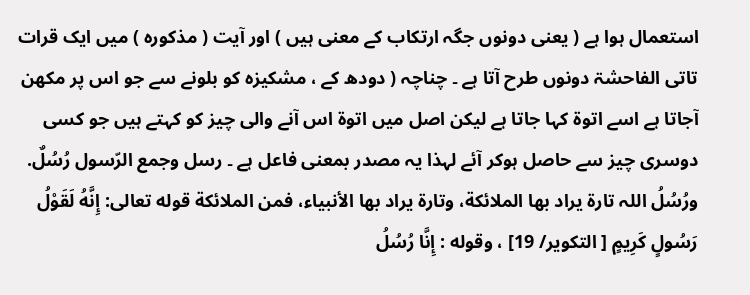استعمال ہوا ہے ( یعنی دونوں جگہ ارتکاب کے معنی ہیں ) اور آیت ( مذکورہ ) میں ایک قرات تاتی الفاحشۃ دونوں طرح آتا ہے ۔ چناچہ ( دودھ کے ، مشکیزہ کو بلونے سے جو اس پر مکھن آجاتا ہے اسے اتوۃ کہا جاتا ہے لیکن اصل میں اتوۃ اس آنے والی چیز کو کہتے ہیں جو کسی دوسری چیز سے حاصل ہوکر آئے لہذا یہ مصدر بمعنی فاعل ہے ۔ رسل وجمع الرّسول رُسُلٌ. ورُسُلُ اللہ تارة يراد بها الملائكة، وتارة يراد بها الأنبیاء، فمن الملائكة قوله تعالی: إِنَّهُ لَقَوْلُ رَسُولٍ كَرِيمٍ [ التکوير/ 19] ، وقوله : إِنَّا رُسُلُ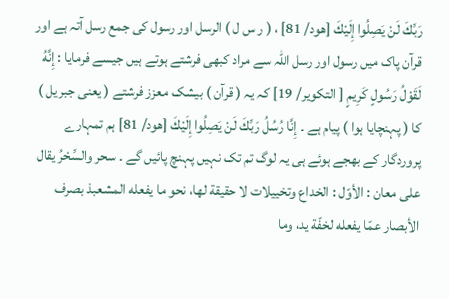رَبِّكَ لَنْ يَصِلُوا إِلَيْكَ [هود/ 81] ، ( ر س ل ) الرسل اور رسول کی جمع رسل آتہ ہے اور قرآن پاک میں رسول اور رسل اللہ سے مراد کبھی فرشتے ہوتے ہیں جیسے فرمایا : إِنَّهُ لَقَوْلُ رَسُولٍ كَرِيمٍ [ التکوير/ 19] کہ یہ ( قرآن ) بیشک معزز فرشتے ( یعنی جبریل ) کا ( پہنچایا ہوا ) پیام ہے ۔ إِنَّا رُسُلُ رَبِّكَ لَنْ يَصِلُوا إِلَيْكَ [هود/ 81] ہم تمہارے پروردگار کے بھجے ہوئے ہی یہ لوگ تم تک نہیں پہنچ پائیں گے ۔ سحر والسِّحْرُ يقال علی معان : الأوّل : الخداع وتخييلات لا حقیقة لها، نحو ما يفعله المشعبذ بصرف الأبصار عمّا يفعله لخفّة يد، وما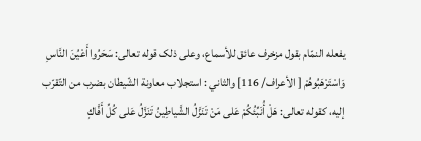يفعله النمّام بقول مزخرف عائق للأسماع، وعلی ذلک قوله تعالی: سَحَرُوا أَعْيُنَ النَّاسِ وَاسْتَرْهَبُوهُمْ [ الأعراف/ 116] والثاني : استجلاب معاونة الشّيطان بضرب من التّقرّب إليه، کقوله تعالی: هَلْ أُنَبِّئُكُمْ عَلى مَنْ تَنَزَّلُ الشَّياطِينُ تَنَزَّلُ عَلى كُلِّ أَفَّاكٍ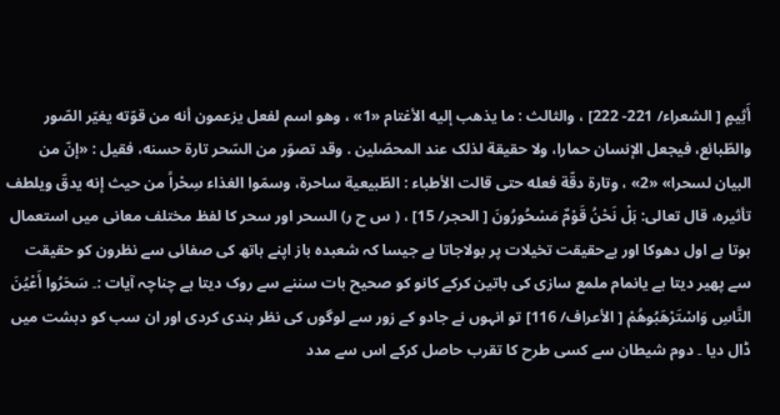أَثِيمٍ [ الشعراء/ 221- 222] ، والثالث : ما يذهب إليه الأغتام «1» ، وهو اسم لفعل يزعمون أنه من قوّته يغيّر الصّور والطّبائع، فيجعل الإنسان حمارا، ولا حقیقة لذلک عند المحصّلين . وقد تصوّر من السّحر تارة حسنه، فقیل : «إنّ من البیان لسحرا» «2» ، وتارة دقّة فعله حتی قالت الأطباء : الطّبيعية ساحرة، وسمّوا الغذاء سِحْراً من حيث إنه يدقّ ويلطف تأثيره، قال تعالی: بَلْ نَحْنُ قَوْمٌ مَسْحُورُونَ [ الحجر/ 15] ، ( س ح ر) السحر اور سحر کا لفظ مختلف معانی میں استعمال ہوتا ہے اول دھوکا اور بےحقیقت تخیلات پر بولاجاتا ہے جیسا کہ شعبدہ باز اپنے ہاتھ کی صفائی سے نظرون کو حقیقت سے پھیر دیتا ہے یانمام ملمع سازی کی باتین کرکے کانو کو صحیح بات سننے سے روک دیتا ہے چناچہ آیات :۔ سَحَرُوا أَعْيُنَ النَّاسِ وَاسْتَرْهَبُوهُمْ [ الأعراف/ 116] تو انہوں نے جادو کے زور سے لوگوں کی نظر بندی کردی اور ان سب کو دہشت میں ڈال دیا ۔ دوم شیطان سے کسی طرح کا تقرب حاصل کرکے اس سے مدد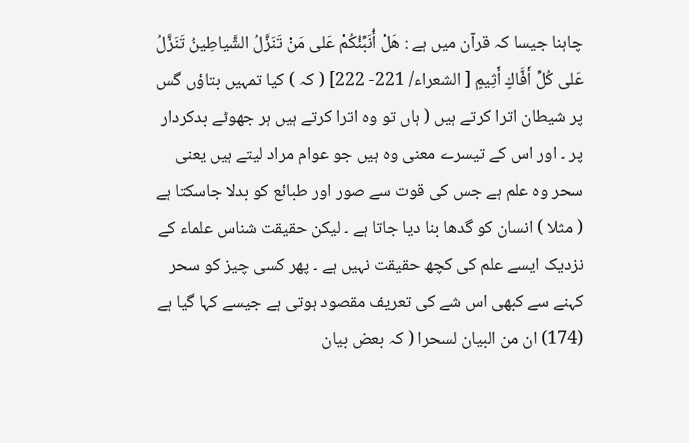چاہنا جیسا کہ قرآن میں ہے : هَلْ أُنَبِّئُكُمْ عَلى مَنْ تَنَزَّلُ الشَّياطِينُ تَنَزَّلُ عَلى كُلِّ أَفَّاكٍ أَثِيمٍ [ الشعراء/ 221- 222] ( کہ ) کیا تمہیں بتاؤں گس پر شیطان اترا کرتے ہیں ( ہاں تو وہ اترا کرتے ہیں ہر جھوٹے بدکردار پر ۔ اور اس کے تیسرے معنی وہ ہیں جو عوام مراد لیتے ہیں یعنی سحر وہ علم ہے جس کی قوت سے صور اور طبائع کو بدلا جاسکتا ہے ( مثلا ) انسان کو گدھا بنا دیا جاتا ہے ۔ لیکن حقیقت شناس علماء کے نزدیک ایسے علم کی کچھ حقیقت نہیں ہے ۔ پھر کسی چیز کو سحر کہنے سے کبھی اس شے کی تعریف مقصود ہوتی ہے جیسے کہا گیا ہے (174) ان من البیان لسحرا ( کہ بعض بیان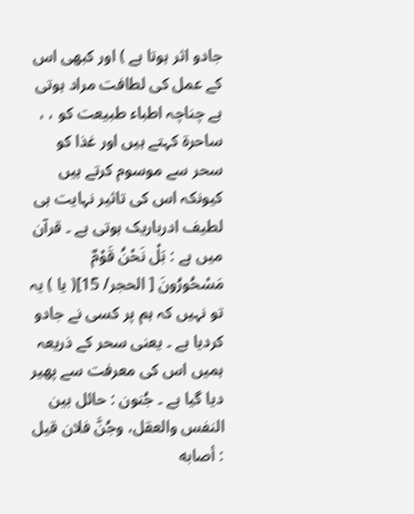جادو اثر ہوتا ہے ) اور کبھی اس کے عمل کی لطافت مراد ہوتی ہے چناچہ اطباء طبیعت کو ، ، ساحرۃ کہتے ہیں اور غذا کو سحر سے موسوم کرتے ہیں کیونکہ اس کی تاثیر نہایت ہی لطیف ادرباریک ہوتی ہے ۔ قرآن میں ہے : بَلْ نَحْنُ قَوْمٌ مَسْحُورُونَ [ الحجر/ 15]( یا ) یہ تو نہیں کہ ہم پر کسی نے جادو کردیا ہے ۔ یعنی سحر کے ذریعہ ہمیں اس کی معرفت سے پھیر دیا گیا ہے ۔ جُنون : حائل بين النفس والعقل، وجُنَّ فلان قيل : أصابه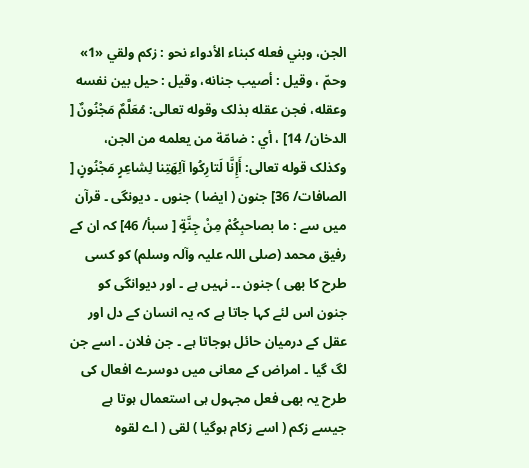الجن، وبني فعله کبناء الأدواء نحو : زکم ولقي «1» وحمّ ، وقیل : أصيب جنانه، وقیل : حيل بين نفسه وعقله، فجن عقله بذلک وقوله تعالی: مُعَلَّمٌ مَجْنُونٌ [ الدخان/ 14] ، أي : ضامّة من يعلمه من الجن، وکذلک قوله تعالی: أَإِنَّا لَتارِكُوا آلِهَتِنا لِشاعِرٍ مَجْنُونٍ [ الصافات/ 36] جنون ( ایضا ) جنوں ۔ دیونگی ۔ قرآن میں سے : ما بصاحبِكُمْ مِنْ جِنَّةٍ [ سبأ/ 46] کہ ان کے رفیق محمد (صلی اللہ علیہ وآلہ وسلم) کو کسی طرح کا بھی ) جنون ۔۔ نہیں ہے ۔ اور دیوانگی کو جنون اس لئے کہا جاتا ہے کہ یہ انسان کے دل اور عقل کے درمیان حائل ہوجاتا ہے ۔ جن فلان ۔ اسے جن لگ گیا ۔ امراض کے معانی میں دوسرے افعال کی طرح یہ بھی فعل مجہول ہی استعمال ہوتا ہے جیسے زکم ( اسے زکام ہوگیا ) لقی ( اے لقوہ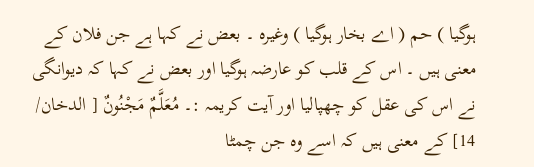ہوگیا ) حم ( اے بخار ہوگیا ) وغیرہ ۔ بعض نے کہا ہے جن فلان کے معنی ہیں ۔ اس کے قلب کو عارضہ ہوگیا اور بعض نے کہا کہ دیوانگی نے اس کی عقل کو چھپالیا اور آیت کریمہ :۔ مُعَلَّمٌ مَجْنُونٌ [ الدخان/ 14] کے معنی ہیں کہ اسے وہ جن چمٹا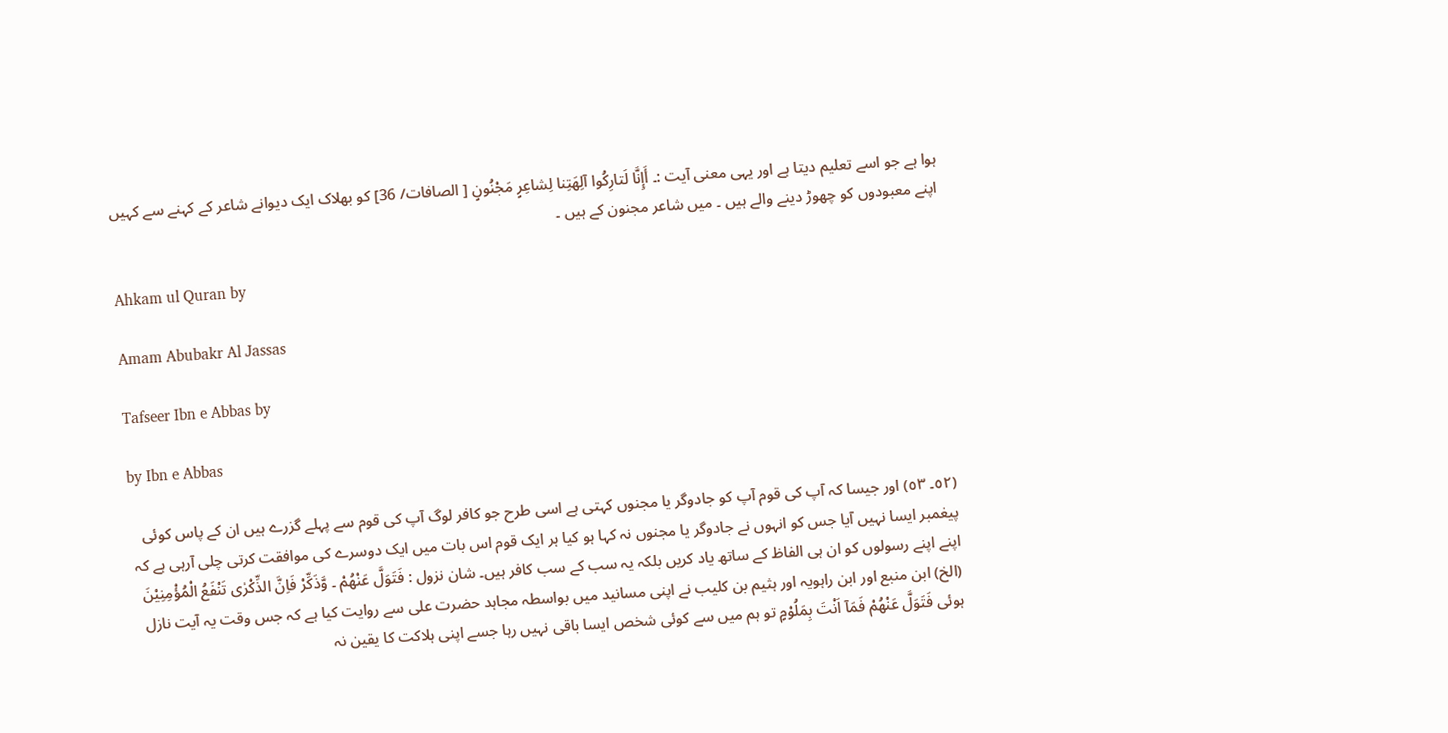ہوا ہے جو اسے تعلیم دیتا ہے اور یہی معنی آیت :۔ أَإِنَّا لَتارِكُوا آلِهَتِنا لِشاعِرٍ مَجْنُونٍ [ الصافات/ 36] کو بھلاک ایک دیوانے شاعر کے کہنے سے کہیں اپنے معبودوں کو چھوڑ دینے والے ہیں ۔ میں شاعر مجنون کے ہیں ۔

Ahkam ul Quran by

Amam Abubakr Al Jassas

Tafseer Ibn e Abbas by

by Ibn e Abbas

(٥٢۔ ٥٣) اور جیسا کہ آپ کی قوم آپ کو جادوگر یا مجنوں کہتی ہے اسی طرح جو کافر لوگ آپ کی قوم سے پہلے گزرے ہیں ان کے پاس کوئی پیغمبر ایسا نہیں آیا جس کو انہوں نے جادوگر یا مجنوں نہ کہا ہو کیا ہر ایک قوم اس بات میں ایک دوسرے کی موافقت کرتی چلی آرہی ہے کہ اپنے اپنے رسولوں کو ان ہی الفاظ کے ساتھ یاد کریں بلکہ یہ سب کے سب کافر ہیں۔ شان نزول : فَتَوَلَّ عَنْهُمْ ۔ وَّذَكِّرْ فَاِنَّ الذِّكْرٰى تَنْفَعُ الْمُؤْمِنِيْنَ (الخ) ابن منبع اور ابن راہویہ اور ہثیم بن کلیب نے اپنی مسانید میں بواسطہ مجاہد حضرت علی سے روایت کیا ہے کہ جس وقت یہ آیت نازل ہوئی فَتَوَلَّ عَنْهُمْ فَمَآ اَنْتَ بِمَلُوْمٍ تو ہم میں سے کوئی شخص ایسا باقی نہیں رہا جسے اپنی ہلاکت کا یقین نہ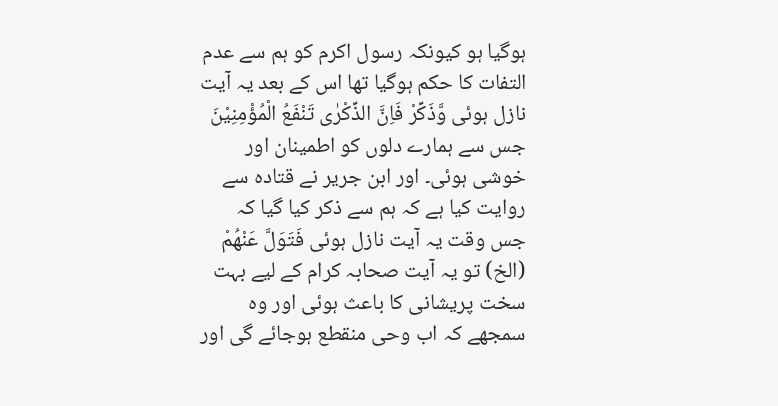ہوگیا ہو کیونکہ رسول اکرم کو ہم سے عدم التفات کا حکم ہوگیا تھا اس کے بعد یہ آیت نازل ہوئی وَّذَكِّرْ فَاِنَّ الذِّكْرٰى تَنْفَعُ الْمُؤْمِنِيْنَ جس سے ہمارے دلوں کو اطمینان اور خوشی ہوئی۔ اور ابن جریر نے قتادہ سے روایت کیا ہے کہ ہم سے ذکر کیا گیا کہ جس وقت یہ آیت نازل ہوئی فَتَوَلَّ عَنْهُمْ (الخ) تو یہ آیت صحابہ کرام کے لیے بہت سخت پریشانی کا باعث ہوئی اور وہ سمجھے کہ اب وحی منقطع ہوجائے گی اور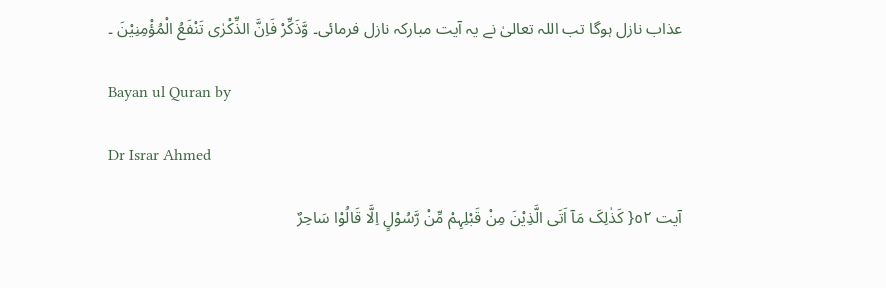عذاب نازل ہوگا تب اللہ تعالیٰ نے یہ آیت مبارکہ نازل فرمائی۔ وَّذَكِّرْ فَاِنَّ الذِّكْرٰى تَنْفَعُ الْمُؤْمِنِيْنَ ۔

Bayan ul Quran by

Dr Israr Ahmed

آیت ٥٢{ کَذٰلِکَ مَآ اَتَی الَّذِیْنَ مِنْ قَبْلِہِمْ مِّنْ رَّسُوْلٍ اِلَّا قَالُوْا سَاحِرٌ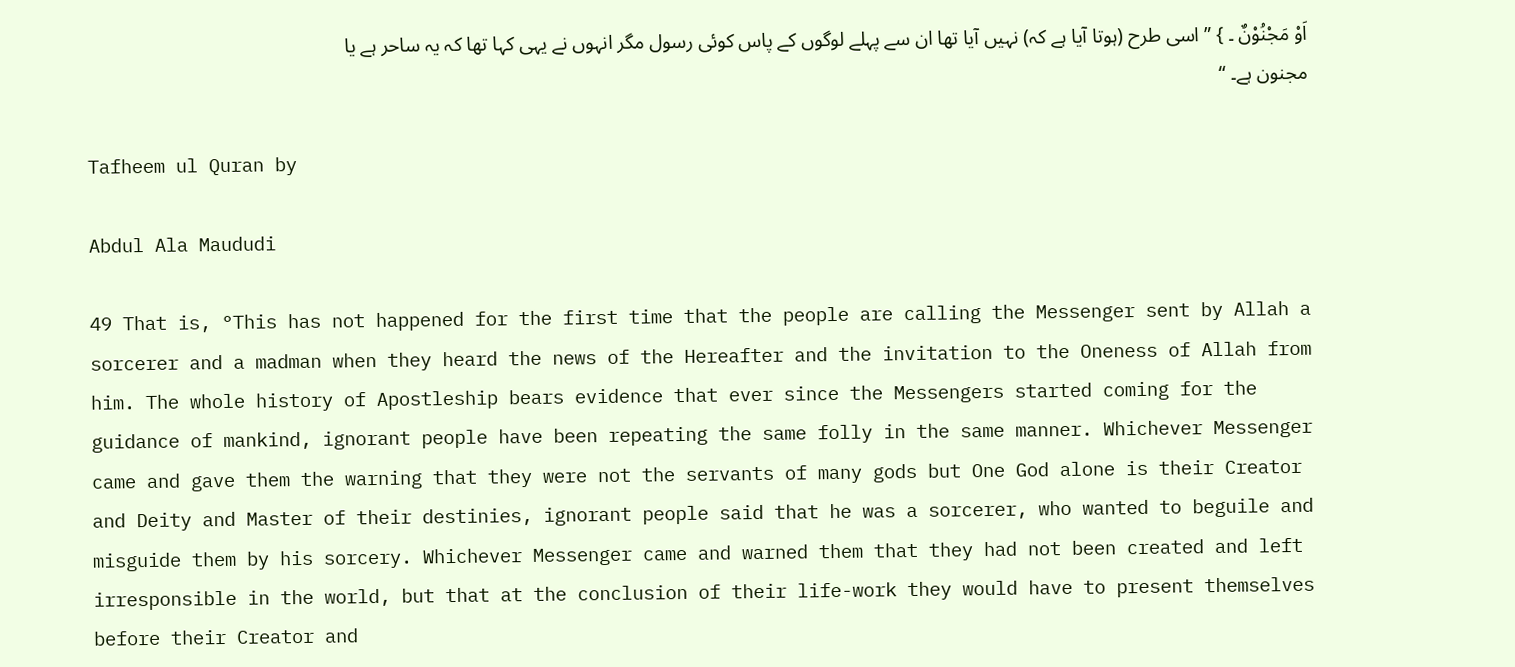اَوْ مَجْنُوْنٌ ۔ } ” اسی طرح (ہوتا آیا ہے کہ) نہیں آیا تھا ان سے پہلے لوگوں کے پاس کوئی رسول مگر انہوں نے یہی کہا تھا کہ یہ ساحر ہے یا مجنون ہے۔ “

Tafheem ul Quran by

Abdul Ala Maududi

49 That is, °This has not happened for the first time that the people are calling the Messenger sent by Allah a sorcerer and a madman when they heard the news of the Hereafter and the invitation to the Oneness of Allah from him. The whole history of Apostleship bears evidence that ever since the Messengers started coming for the guidance of mankind, ignorant people have been repeating the same folly in the same manner. Whichever Messenger came and gave them the warning that they were not the servants of many gods but One God alone is their Creator and Deity and Master of their destinies, ignorant people said that he was a sorcerer, who wanted to beguile and misguide them by his sorcery. Whichever Messenger came and warned them that they had not been created and left irresponsible in the world, but that at the conclusion of their life-work they would have to present themselves before their Creator and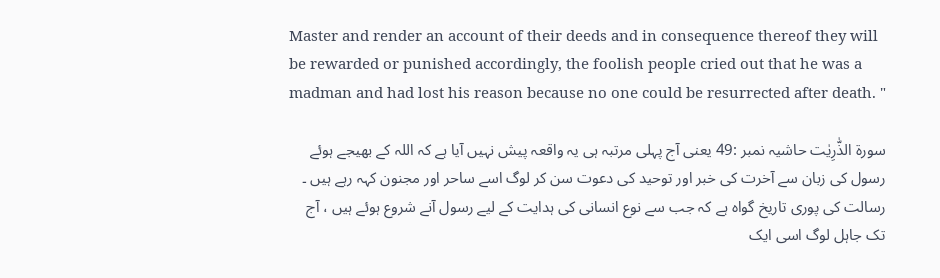Master and render an account of their deeds and in consequence thereof they will be rewarded or punished accordingly, the foolish people cried out that he was a madman and had lost his reason because no one could be resurrected after death. "

سورة الذّٰرِیٰت حاشیہ نمبر :49 یعنی آج پہلی مرتبہ ہی یہ واقعہ پیش نہیں آیا ہے کہ اللہ کے بھیجے ہوئے رسول کی زبان سے آخرت کی خبر اور توحید کی دعوت سن کر لوگ اسے ساحر اور مجنون کہہ رہے ہیں ۔ رسالت کی پوری تاریخ گواہ ہے کہ جب سے نوع انسانی کی ہدایت کے لیے رسول آنے شروع ہوئے ہیں ، آج تک جاہل لوگ اسی ایک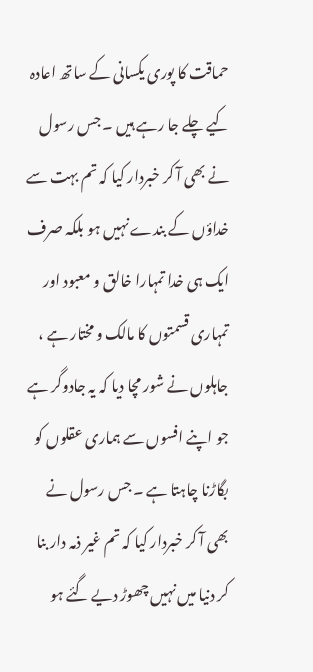حماقت کا پوری یکسانی کے ساتھ اعادہ کیے چلے جا رہے ہیں ۔ جس رسول نے بھی آ کر خبردار کیا کہ تم بہت سے خداؤں کے بندے نہیں ہو بلکہ صرف ایک ہی خدا تمہارا خالق و معبود اور تمہاری قسمتوں کا مالک و مختار ہے ، جاہلوں نے شور مچا دیا کہ یہ جادوگر ہے جو اپنے افسوں سے ہماری عقلوں کو بگاڑنا چاہتا ہے ۔ جس رسول نے بھی آ کر خبردار کیا کہ تم غیر ذمہ دار بنا کر دنیا میں نہیں چھوڑ دیے گئے ہو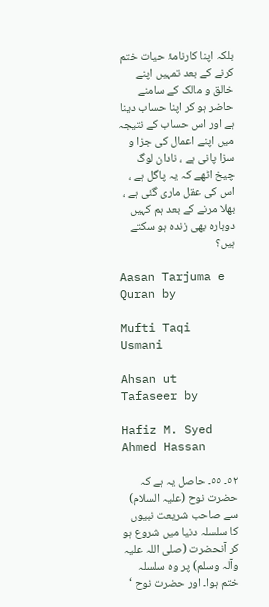بلکہ اپنا کارنامۂ حیات ختم کرنے کے بعد تمہیں اپنے خالق و مالک کے سامنے حاضر ہو کر اپنا حساب دینا ہے اور اس حساب کے نتیجہ میں اپنے اعمال کی جزا و سزا پانی ہے ، نادان لوگ چیخ اٹھے کہ یہ پاگل ہے ، اس کی عقل ماری گئی ہے ، بھلا مرنے کے بعد ہم کہیں دوبارہ بھی زندہ ہو سکتے ہیں؟

Aasan Tarjuma e Quran by

Mufti Taqi Usmani

Ahsan ut Tafaseer by

Hafiz M. Syed Ahmed Hassan

٥٢۔ ٥٥۔ حاصل یہ ہے کہ حضرت نوح (علیہ السلام) سے صاحب شریعت نبیوں کا سلسلہ دنیا میں شروع ہو کر آنحضرت (صلی اللہ علیہ وآلہ وسلم) پر وہ سلسلہ ختم ہوا۔ اور حضرت نوح ‘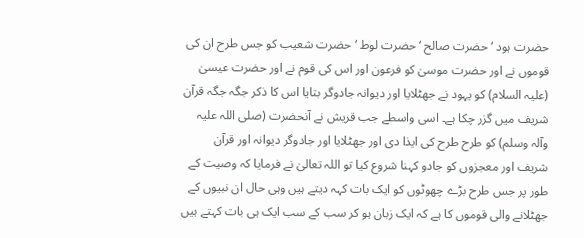حضرت ہود ‘ حضرت صالح ‘ حضرت لوط ‘ حضرت شعیب کو جس طرح ان کی قوموں نے اور حضرت موسیٰ کو فرعون اور اس کی قوم نے اور حضرت عیسیٰ (علیہ السلام) کو یہود نے جھٹلایا اور دیوانہ جادوگر بتایا اس کا ذکر جگہ جگہ قرآن شریف میں گزر چکا ہے۔ اسی واسطے جب قریش نے آنحضرت (صلی اللہ علیہ وآلہ وسلم) کو طرح طرح کی ایذا دی اور جھٹلایا اور جادوگر دیوانہ اور قرآن شریف اور معجزوں کو جادو کہنا شروع کیا تو اللہ تعالیٰ نے فرمایا کہ وصیت کے طور پر جس طرح بڑے چھوٹوں کو ایک بات کہہ دیتے ہیں وہی حال ان نبیوں کے جھٹلانے والی قوموں کا ہے کہ ایک زبان ہو کر سب کے سب ایک ہی بات کہتے ہیں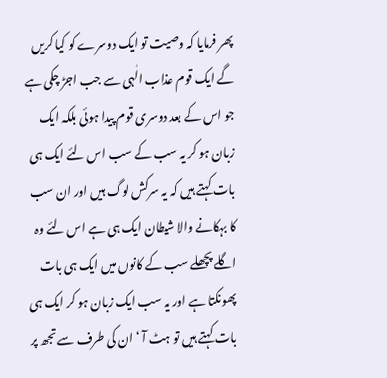پھر فرمایا کہ وصیت تو ایک دوسرے کو کیا کریں گے ایک قوم عذاب الٰہی سے جب اجڑ چکی ہے جو اس کے بعد دوسری قوم پیدا ہوئی بلکہ ایک زبان ہو کر یہ سب کے سب اس لئے ایک ہی بات کہتے ہیں کہ یہ سرکش لوگ ہیں اور ان سب کا بہکانے والا شیطان ایک ہی ہے اس لئے وہ اگلے پچھلے سب کے کانوں میں ایک ہی بات پھونکتا ہے اور یہ سب ایک زبان ہو کر ایک ہی بات کہتے ہیں تو ہٹ آ ‘ ان کی طرف سے تجھ پر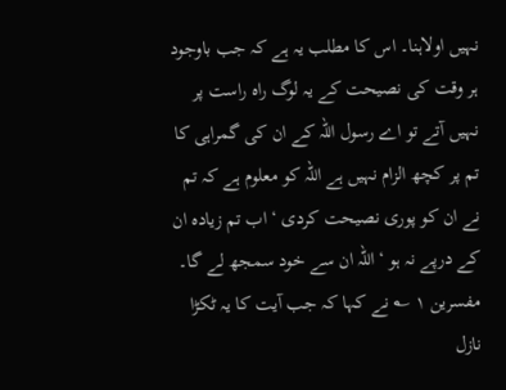نہیں اولاہنا۔ اس کا مطلب یہ ہے کہ جب باوجود ہر وقت کی نصیحت کے یہ لوگ راہ راست پر نہیں آتے تو اے رسول اللہ کے ان کی گمراہی کا تم پر کچھ الزام نہیں ہے اللہ کو معلوم ہے کہ تم نے ان کو پوری نصیحت کردی ‘ اب تم زیادہ ان کے درپے نہ ہو ‘ اللہ ان سے خود سمجھ لے گا۔ مفسرین ١ ؎ نے کہا کہ جب آیت کا یہ ٹکڑا نازل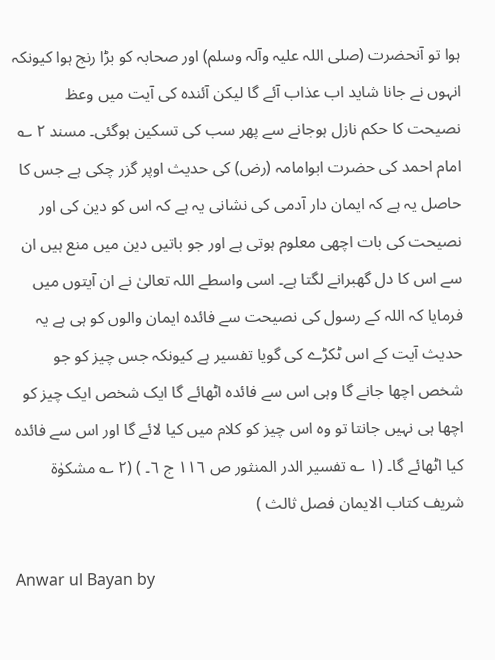ہوا تو آنحضرت (صلی اللہ علیہ وآلہ وسلم) اور صحابہ کو بڑا رنج ہوا کیونکہ انہوں نے جانا شاید اب عذاب آئے گا لیکن آئندہ کی آیت میں وعظ نصیحت کا حکم نازل ہوجانے سے پھر سب کی تسکین ہوگئی۔ مسند ٢ ؎ امام احمد کی حضرت ابوامامہ (رض) کی حدیث اوپر گزر چکی ہے جس کا حاصل یہ ہے کہ ایمان دار آدمی کی نشانی یہ ہے کہ اس کو دین کی اور نصیحت کی بات اچھی معلوم ہوتی ہے اور جو باتیں دین میں منع ہیں ان سے اس کا دل گھبرانے لگتا ہے۔ اسی واسطے اللہ تعالیٰ نے ان آیتوں میں فرمایا کہ اللہ کے رسول کی نصیحت سے فائدہ ایمان والوں کو ہی ہے یہ حدیث آیت کے اس ٹکڑے کی گویا تفسیر ہے کیونکہ جس چیز کو جو شخص اچھا جانے گا وہی اس سے فائدہ اٹھائے گا ایک شخص ایک چیز کو اچھا ہی نہیں جانتا تو وہ اس چیز کو کلام میں کیا لائے گا اور اس سے فائدہ کیا اٹھائے گا۔ (١ ؎ تفسیر الدر المنثور ص ١١٦ ج ٦۔ ) (٢ ؎ مشکوٰۃ شریف کتاب الایمان فصل ثالث )

Anwar ul Bayan by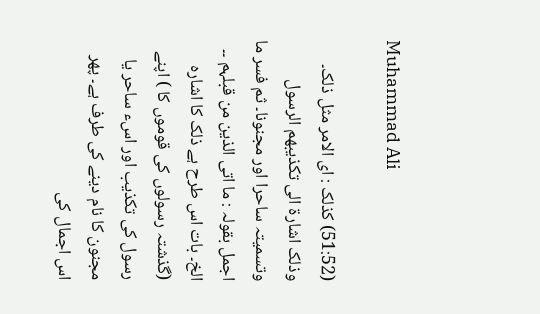Muhammad Ali

(51:52) کذلک : ای الامر مثل ذلک۔ وذلک اشارۃ الی تکذیبھم الرسول وتسمیتہ ساحرا اور مجنونا۔ ثم فسر ما اجمل بقولہ : ما اتی الذین من قبلہم ۔۔ الخ۔ بات اس طرح ہے ذلک کا اشارہ (گذشتہ رسولوں کی قوموں کا ) اپنے رسول کی تکذیب اور اسء ساحر یا مجنون کا نام دینے کی طرف ہے۔ پھر اس اجمال کی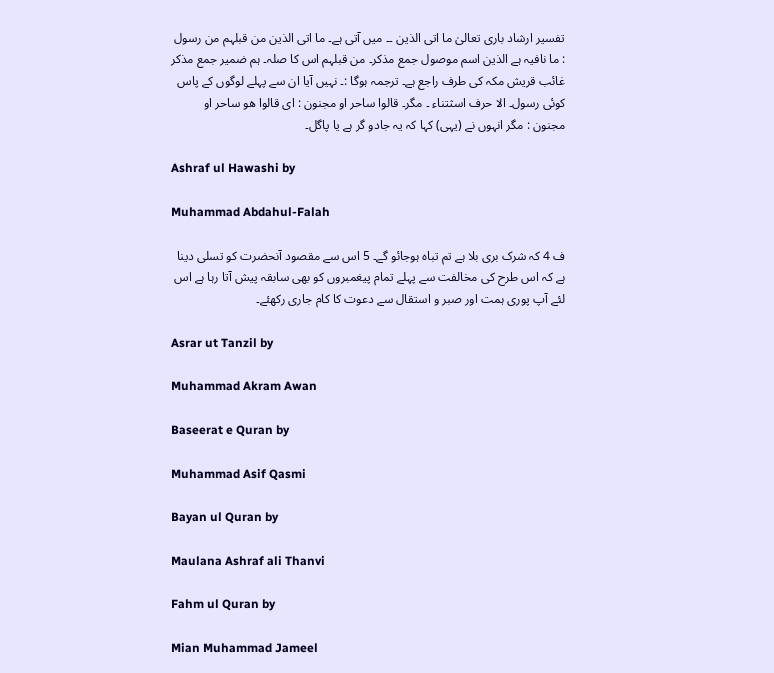تفسیر ارشاد باری تعالیٰ ما اتی الذین ۔۔ میں آتی ہے۔ ما اتی الذین من قبلہم من رسول : ما نافیہ ہے الذین اسم موصول جمع مذکر۔ من قبلہم اس کا صلہ۔ ہم ضمیر جمع مذکر غائب قریش مکہ کی طرف راجع ہے۔ ترجمہ ہوگا :۔ نہیں آیا ان سے پہلے لوگوں کے پاس کوئی رسول۔ الا حرف اسثتناء ۔ مگر۔ قالوا ساحر او مجنون : ای قالوا ھو ساحر او مجنون : مگر انہوں نے (یہی) کہا کہ یہ جادو گر ہے یا پاگل۔

Ashraf ul Hawashi by

Muhammad Abdahul-Falah

ف 4 کہ شرک بری بلا ہے تم تباہ ہوجائو گے۔ 5 اس سے مقصود آنحضرت کو تسلی دینا ہے کہ اس طرح کی مخالفت سے پہلے تمام پیغمبروں کو بھی سابقہ پیش آتا رہا ہے اس لئے آپ پوری ہمت اور صبر و استقال سے دعوت کا کام جاری رکھئے۔

Asrar ut Tanzil by

Muhammad Akram Awan

Baseerat e Quran by

Muhammad Asif Qasmi

Bayan ul Quran by

Maulana Ashraf ali Thanvi

Fahm ul Quran by

Mian Muhammad Jameel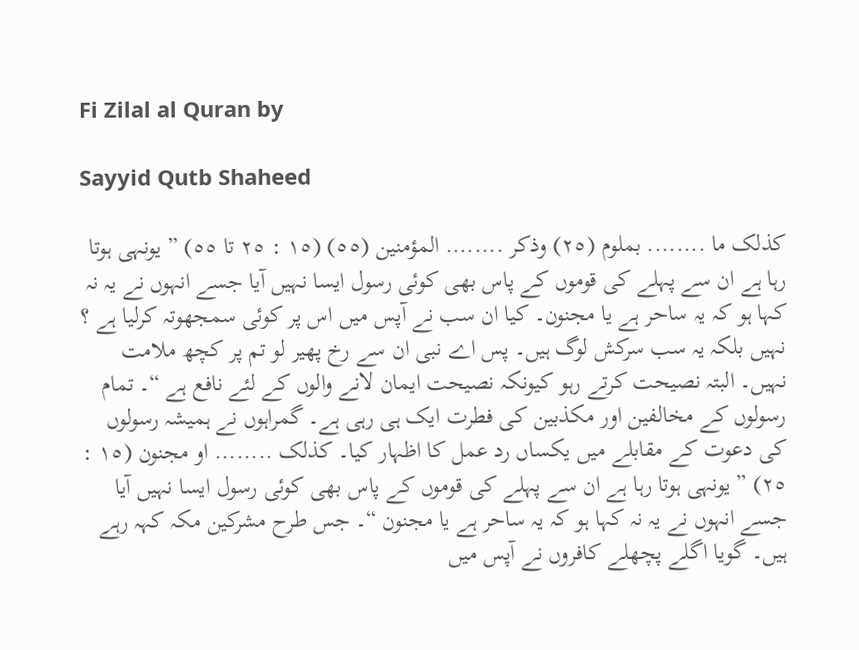Fi Zilal al Quran by

Sayyid Qutb Shaheed

کذلک ما ........ بملوم (٢٥) وذکر ........ المؤمنین (٥٥) (١٥ : ٢٥ تا ٥٥) ” یونہی ہوتا رہا ہے ان سے پہلے کی قوموں کے پاس بھی کوئی رسول ایسا نہیں آیا جسے انہوں نے یہ نہ کہا ہو کہ یہ ساحر ہے یا مجنون۔ کیا ان سب نے آپس میں اس پر کوئی سمجھوتہ کرلیا ہے ؟ نہیں بلکہ یہ سب سرکش لوگ ہیں۔ پس اے نبی ان سے رخ پھیر لو تم پر کچھ ملامت نہیں۔ البتہ نصیحت کرتے رہو کیونکہ نصیحت ایمان لانے والوں کے لئے نافع ہے “۔ تمام رسولوں کے مخالفین اور مکذبین کی فطرت ایک ہی رہی ہے۔ گمراہوں نے ہمیشہ رسولوں کی دعوت کے مقابلے میں یکساں رد عمل کا اظہار کیا۔ کذلک ........ او مجنون (١٥ : ٢٥) ” یونہی ہوتا رہا ہے ان سے پہلے کی قوموں کے پاس بھی کوئی رسول ایسا نہیں آیا جسے انہوں نے یہ نہ کہا ہو کہ یہ ساحر ہے یا مجنون “۔ جس طرح مشرکین مکہ کہہ رہے ہیں۔ گویا اگلے پچھلے کافروں نے آپس میں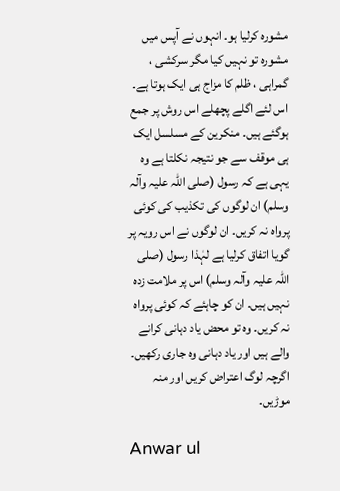مشورہ کرلیا ہو۔ انہوں نے آپس میں مشورہ تو نہیں کیا مگر سرکشی ، گمراہی ، ظلم کا مزاج ہی ایک ہوتا ہے۔ اس لئے اگلے پچھلے اس روش پر جمع ہوگئے ہیں۔ منکرین کے مسلسل ایک ہی موقف سے جو نتیجہ نکلتا ہے وہ یہی ہے کہ رسول (صلی اللہ علیہ وآلہ وسلم) ان لوگوں کی تکذیب کی کوئی پرواہ نہ کریں۔ ان لوگوں نے اس رویہ پر گویا اتفاق کرلیا ہے لہٰذا رسول (صلی اللہ علیہ وآلہ وسلم) اس پر ملامت زدہ نہیں ہیں۔ ان کو چاہئے کہ کوئی پرواہ نہ کریں۔ وہ تو محض یاد دہانی کرانے والے ہیں اور یاد دہانی وہ جاری رکھیں۔ اگرچہ لوگ اعتراض کریں اور منہ موڑیں۔

Anwar ul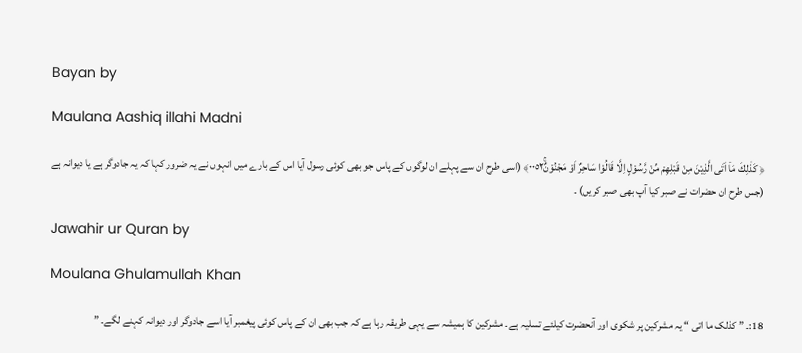Bayan by

Maulana Aashiq illahi Madni

﴿ كَذٰلِكَ مَاۤ اَتَى الَّذِيْنَ مِنْ قَبْلِهِمْ مِّنْ رَّسُوْلٍ اِلَّا قَالُوْا سَاحِرٌ اَوْ مَجْنُوْنٌۚ٠٠٥٢﴾ (اسی طرح ان سے پہلے ان لوگوں کے پاس جو بھی کوئی رسول آیا اس کے بارے میں انہوں نے یہ ضرور کہا کہ یہ جادوگر ہے یا دیوانہ ہے (جس طرح ان حضرات نے صبر کیا آپ بھی صبر کریں) ۔

Jawahir ur Quran by

Moulana Ghulamullah Khan

18:۔ ” کذلک ما اتی “ یہ مشرکین پر شکوی اور آنحضرت کیلئے تسلیہ ہے۔ مشرکین کا ہمیشہ سے یہی طریقہ رہا ہے کہ جب بھی ان کے پاس کوئی پیغمبر آیا اسے جادوگر اور دیوانہ کہنے لگے۔ ”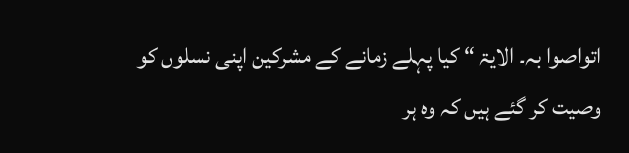اتواصوا بہ۔ الایۃ “ کیا پہلے زمانے کے مشرکین اپنی نسلوں کو وصیت کر گئے ہیں کہ وہ ہر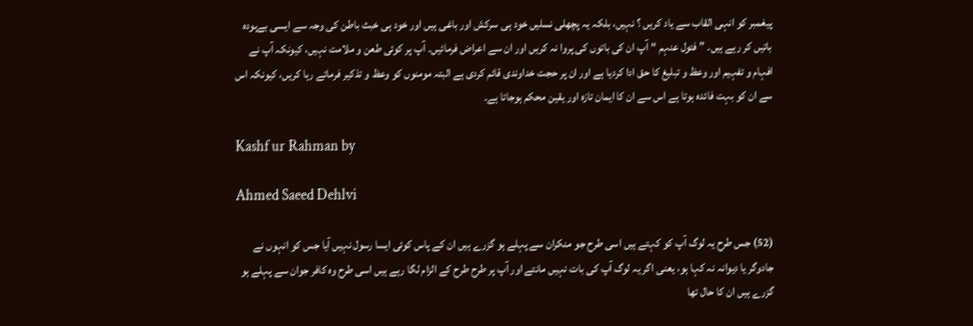پیغمبر کو انہی القاب سے یاد کریں ؟ نہیں، بلکہ یہ پچھلی نسلیں خود ہی سرکش اور باغی ہیں اور خود ہی خبث باطن کی وجہ سے ایسی بےہودہ باتیں کر رہے ہیں۔ ” فتول عنہم “ آپ ان کی باتوں کی پروا نہ کریں اور ان سے اعراض فرمائیں۔ آپ پر کوئی طعن و ملامت نہیں، کیونکہ آپ نے افہام و تفہیم اور وعظ و تبلیغ کا حق ادا کردیا ہے اور ان پر حجت خداوندی قائم کردی ہے البتہ مومنوں کو وعظ و تذکیر فرماتے رہا کریں، کیونکہ اس سے ان کو بہت فائدہ ہوتا ہے اس سے ان کا ایمان تازہ اور یقین محکم ہوجاتا ہے۔

Kashf ur Rahman by

Ahmed Saeed Dehlvi

(52) جس طرح یہ لوگ آپ کو کہتے ہیں اسی طرح جو منکران سے پہلے ہو گزرے ہیں ان کے پاس کوئی ایسا رسول نہیں آیا جس کو انہوں نے جادوگر یا دیوانہ نہ کہا ہو، یعنی اگر یہ لوگ آپ کی بات نہیں مانتے اور آپ پر طرح طرح کے الزام لگا رہے ہیں اسی طرح وہ کافر جوان سے پہلے ہو گزرے ہیں ان کا حال تھا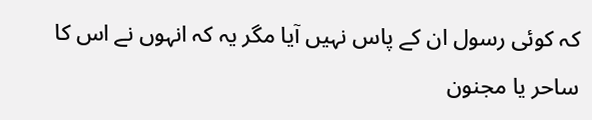کہ کوئی رسول ان کے پاس نہیں آیا مگر یہ کہ انہوں نے اس کا ساحر یا مجنون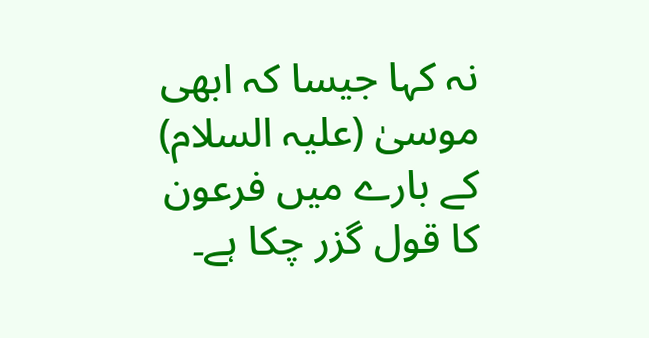نہ کہا جیسا کہ ابھی موسیٰ (علیہ السلام) کے بارے میں فرعون کا قول گزر چکا ہے۔